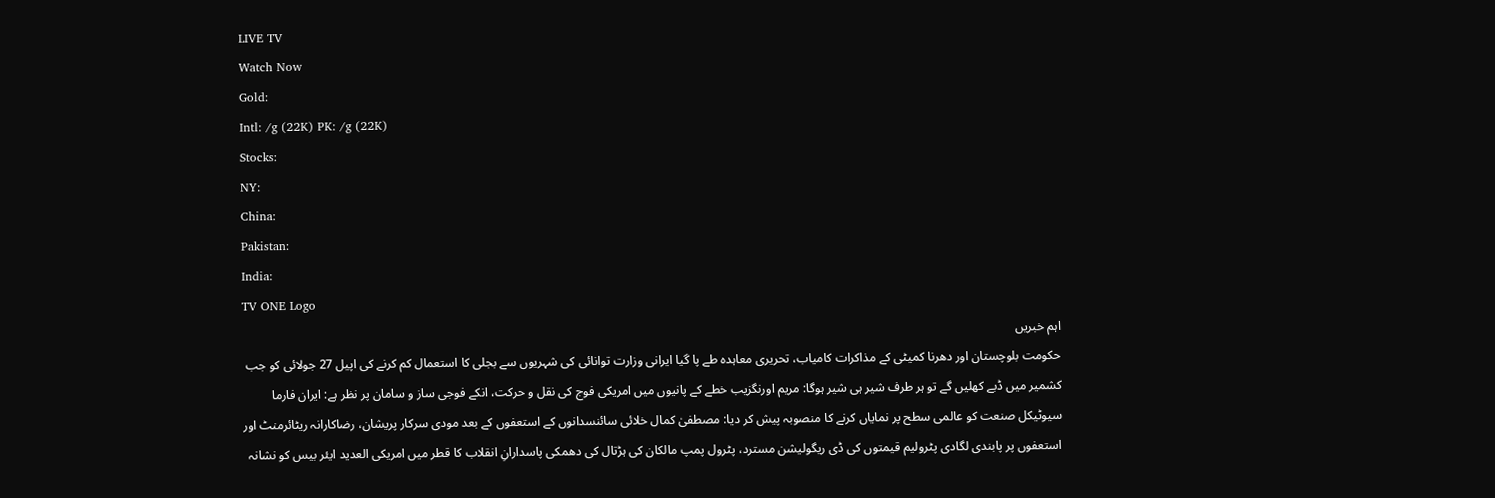LIVE TV
Watch Now
Gold:
Intl: /g (22K) PK: /g (22K)
Stocks:
NY:
China:
Pakistan:
India:
TV ONE Logo
اہم خبریں
حکومت بلوچستان اور دھرنا کمیٹی کے مذاکرات کامیاب، تحریری معاہدہ طے پا گیا ایرانی وزارت توانائی کی شہریوں سے بجلی کا استعمال کم کرنے کی اپیل 27 جولائی کو جب کشمیر میں ڈبے کھلیں گے تو ہر طرف شیر ہی شیر ہوگا: مریم اورنگزیب خطے کے پانیوں میں امریکی فوج کی نقل و حرکت، انکے فوجی ساز و سامان پر نظر ہے: ایران فارما سیوٹیکل صنعت کو عالمی سطح پر نمایاں کرنے کا منصوبہ پیش کر دیا: مصطفیٰ کمال خلائی سائنسدانوں کے استعفوں کے بعد مودی سرکار پریشان، رضاکارانہ ریٹائرمنٹ اور استعفوں پر پابندی لگادی پٹرولیم قیمتوں کی ڈی ریگولیشن مسترد، پٹرول پمپ مالکان کی ہڑتال کی دھمکی پاسدارانِ انقلاب کا قطر میں امریکی العدید ایئر بیس کو نشانہ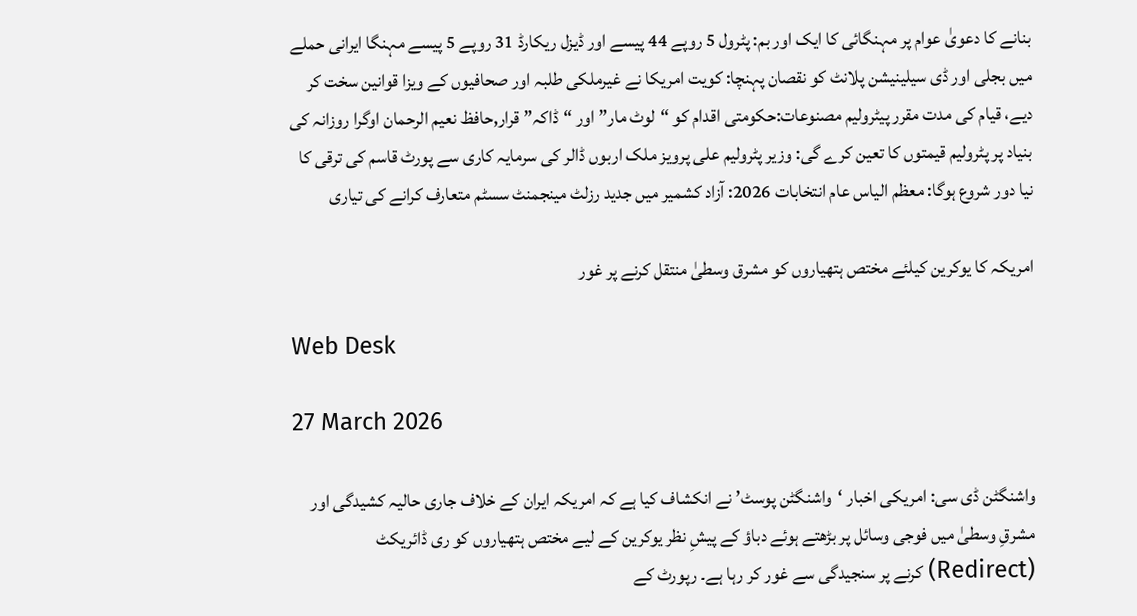بنانے کا دعویٰ عوام پر مہنگائی کا ایک اور بم: پٹرول 5 روپے 44 پیسے اور ڈیزل ریکارڈ 31 روپے 5 پیسے مہنگا ایرانی حملے میں بجلی اور ڈی سیلینیشن پلانٹ کو نقصان پہنچا: کویت امریکا نے غیرملکی طلبہ اور صحافیوں کے ویزا قوانین سخت کر دیے، قیام کی مدت مقرر پیٹرولیم مصنوعات:حکومتی اقدام کو “لوٹ مار” اور “ڈاکہ” قرار,حافظ نعیم الرحمان اوگرا روزانہ کی بنیاد پر پٹرولیم قیمتوں کا تعین کرے گی: وزیر پٹرولیم علی پرویز ملک اربوں ڈالر کی سرمایہ کاری سے پورٹ قاسم کی ترقی کا نیا دور شروع ہوگا: معظم الیاس عام انتخابات 2026: آزاد کشمیر میں جدید رزلٹ مینجمنٹ سسٹم متعارف کرانے کی تیاری

امریکہ کا یوکرین کیلئے مختص ہتھیاروں کو مشرق وسطیٰ منتقل کرنے پر غور

Web Desk

27 March 2026

واشنگٹن ڈی سی: امریکی اخبار ‘واشنگٹن پوسٹ’ نے انکشاف کیا ہے کہ امریکہ ایران کے خلاف جاری حالیہ کشیدگی اور مشرقِ وسطیٰ میں فوجی وسائل پر بڑھتے ہوئے دباؤ کے پیشِ نظر یوکرین کے لیے مختص ہتھیاروں کو ری ڈائریکٹ (Redirect) کرنے پر سنجیدگی سے غور کر رہا ہے۔ رپورٹ کے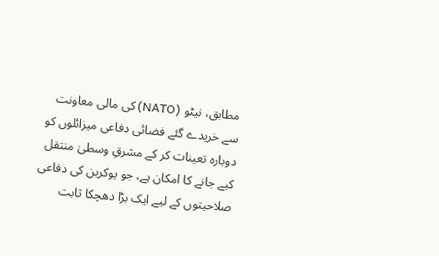مطابق، نیٹو (NATO) کی مالی معاونت سے خریدے گئے فضائی دفاعی میزائلوں کو دوبارہ تعینات کر کے مشرقِ وسطیٰ منتقل کیے جانے کا امکان ہے، جو یوکرین کی دفاعی صلاحیتوں کے لیے ایک بڑا دھچکا ثابت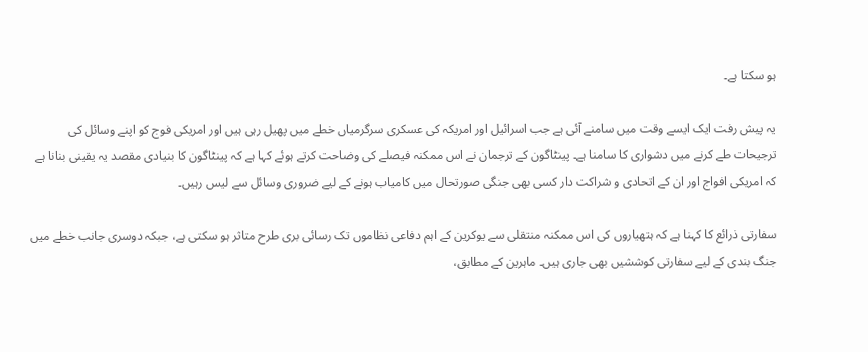ہو سکتا ہے۔

یہ پیش رفت ایک ایسے وقت میں سامنے آئی ہے جب اسرائیل اور امریکہ کی عسکری سرگرمیاں خطے میں پھیل رہی ہیں اور امریکی فوج کو اپنے وسائل کی ترجیحات طے کرنے میں دشواری کا سامنا ہے۔ پینٹاگون کے ترجمان نے اس ممکنہ فیصلے کی وضاحت کرتے ہوئے کہا ہے کہ پینٹاگون کا بنیادی مقصد یہ یقینی بنانا ہے کہ امریکی افواج اور ان کے اتحادی و شراکت دار کسی بھی جنگی صورتحال میں کامیاب ہونے کے لیے ضروری وسائل سے لیس رہیں۔

سفارتی ذرائع کا کہنا ہے کہ ہتھیاروں کی اس ممکنہ منتقلی سے یوکرین کے اہم دفاعی نظاموں تک رسائی بری طرح متاثر ہو سکتی ہے، جبکہ دوسری جانب خطے میں جنگ بندی کے لیے سفارتی کوششیں بھی جاری ہیں۔ ماہرین کے مطابق،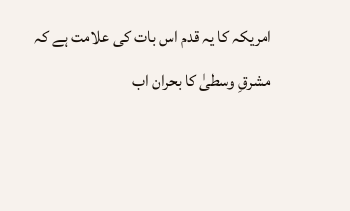امریکہ کا یہ قدم اس بات کی علامت ہے کہ مشرقِ وسطیٰ کا بحران اب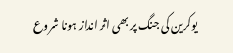یوکرین کی جنگ پر بھی اثر انداز ہونا شروع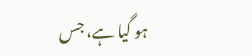ہو گیا ہے، جس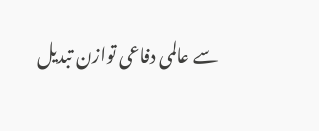سے عالمی دفاعی توازن تبدیل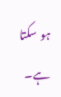ہو سکتا ہے۔